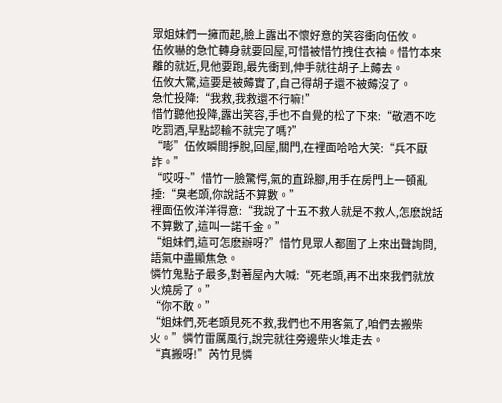眾姐妹們一擁而起,臉上露出不懷好意的笑容衝向伍攸。
伍攸嚇的急忙轉身就要回屋,可惜被惜竹拽住衣袖。惜竹本來離的就近,見他要跑,最先衝到,伸手就往胡子上薅去。
伍攸大驚,這要是被薅實了,自己得胡子還不被薅沒了。
急忙投降:“我救,我救還不行嘛!”
惜竹聽他投降,露出笑容,手也不自覺的松了下來:“敬酒不吃吃罰酒,早點認輸不就完了嗎?”
“嘭”伍攸瞬間掙脫,回屋,關門,在裡面哈哈大笑:“兵不厭詐。”
“哎呀~”惜竹一臉驚愕,氣的直跺腳,用手在房門上一頓亂捶:“臭老頭,你說話不算數。”
裡面伍攸洋洋得意:“我說了十五不救人就是不救人,怎麽說話不算數了,這叫一諾千金。”
“姐妹們,這可怎麽辦呀?”惜竹見眾人都圍了上來出聲詢問,語氣中盡顯焦急。
憐竹鬼點子最多,對著屋內大喊:“死老頭,再不出來我們就放火燒房了。”
“你不敢。”
“姐妹們,死老頭見死不救,我們也不用客氣了,咱們去搬柴火。”憐竹雷厲風行,說完就往旁邊柴火堆走去。
“真搬呀!”芮竹見憐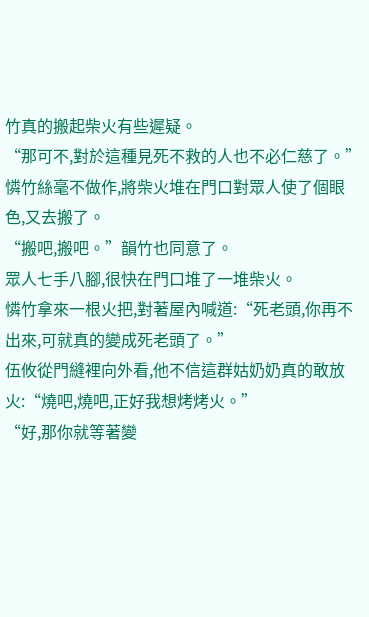竹真的搬起柴火有些遲疑。
“那可不,對於這種見死不救的人也不必仁慈了。”憐竹絲毫不做作,將柴火堆在門口對眾人使了個眼色,又去搬了。
“搬吧,搬吧。”韻竹也同意了。
眾人七手八腳,很快在門口堆了一堆柴火。
憐竹拿來一根火把,對著屋內喊道:“死老頭,你再不出來,可就真的變成死老頭了。”
伍攸從門縫裡向外看,他不信這群姑奶奶真的敢放火:“燒吧,燒吧,正好我想烤烤火。”
“好,那你就等著變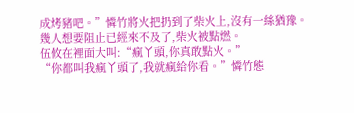成烤豬吧。”憐竹將火把扔到了柴火上,沒有一絲猶豫。
幾人想要阻止已經來不及了,柴火被點燃。
伍攸在裡面大叫:“瘋丫頭,你真敢點火。”
“你都叫我瘋丫頭了,我就瘋給你看。”憐竹態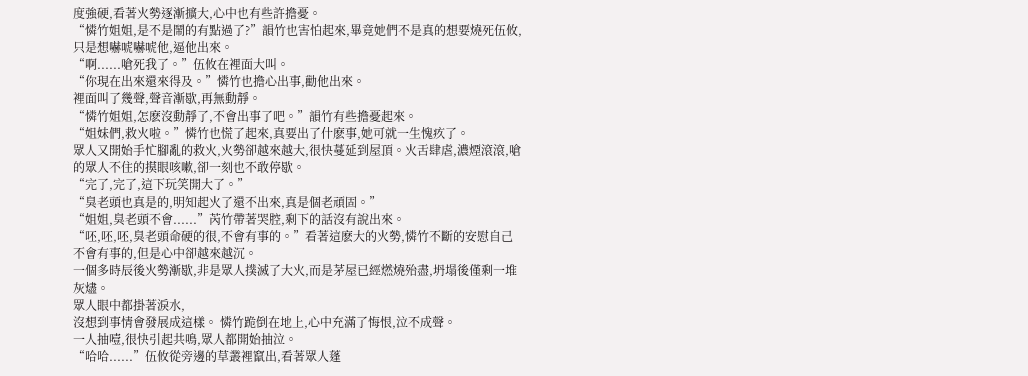度強硬,看著火勢逐漸擴大,心中也有些許擔憂。
“憐竹姐姐,是不是鬧的有點過了?”韻竹也害怕起來,畢竟她們不是真的想要燒死伍攸,只是想嚇唬嚇唬他,逼他出來。
“啊......嗆死我了。”伍攸在裡面大叫。
“你現在出來還來得及。”憐竹也擔心出事,勸他出來。
裡面叫了幾聲,聲音漸歇,再無動靜。
“憐竹姐姐,怎麽沒動靜了,不會出事了吧。”韻竹有些擔憂起來。
“姐妹們,救火啦。”憐竹也慌了起來,真要出了什麽事,她可就一生愧疚了。
眾人又開始手忙腳亂的救火,火勢卻越來越大,很快蔓延到屋頂。火舌肆虐,濃煙滾滾,嗆的眾人不住的摸眼咳嗽,卻一刻也不敢停歇。
“完了,完了,這下玩笑開大了。”
“臭老頭也真是的,明知起火了還不出來,真是個老頑固。”
“姐姐,臭老頭不會......”芮竹帶著哭腔,剩下的話沒有說出來。
“呸,呸,呸,臭老頭命硬的很,不會有事的。”看著這麽大的火勢,憐竹不斷的安慰自己不會有事的,但是心中卻越來越沉。
一個多時辰後火勢漸歇,非是眾人撲滅了大火,而是茅屋已經燃燒殆盡,坍塌後僅剩一堆灰燼。
眾人眼中都掛著淚水,
沒想到事情會發展成這樣。 憐竹跪倒在地上,心中充滿了悔恨,泣不成聲。
一人抽噎,很快引起共鳴,眾人都開始抽泣。
“哈哈......”伍攸從旁邊的草叢裡竄出,看著眾人蓬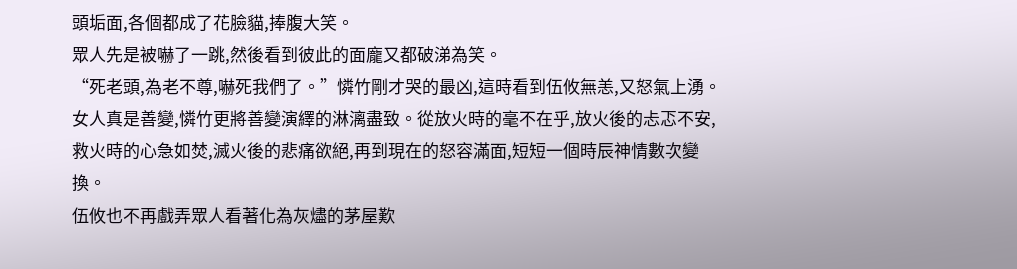頭垢面,各個都成了花臉貓,捧腹大笑。
眾人先是被嚇了一跳,然後看到彼此的面龐又都破涕為笑。
“死老頭,為老不尊,嚇死我們了。”憐竹剛才哭的最凶,這時看到伍攸無恙,又怒氣上湧。女人真是善變,憐竹更將善變演繹的淋漓盡致。從放火時的毫不在乎,放火後的忐忑不安,救火時的心急如焚,滅火後的悲痛欲絕,再到現在的怒容滿面,短短一個時辰神情數次變換。
伍攸也不再戲弄眾人看著化為灰燼的茅屋歎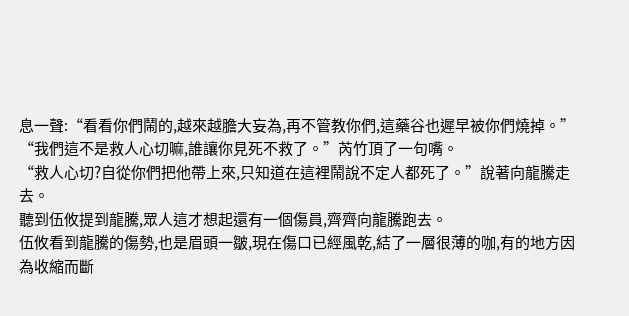息一聲:“看看你們鬧的,越來越膽大妄為,再不管教你們,這藥谷也遲早被你們燒掉。”
“我們這不是救人心切嘛,誰讓你見死不救了。”芮竹頂了一句嘴。
“救人心切?自從你們把他帶上來,只知道在這裡鬧說不定人都死了。”說著向龍騰走去。
聽到伍攸提到龍騰,眾人這才想起還有一個傷員,齊齊向龍騰跑去。
伍攸看到龍騰的傷勢,也是眉頭一皺,現在傷口已經風乾,結了一層很薄的咖,有的地方因為收縮而斷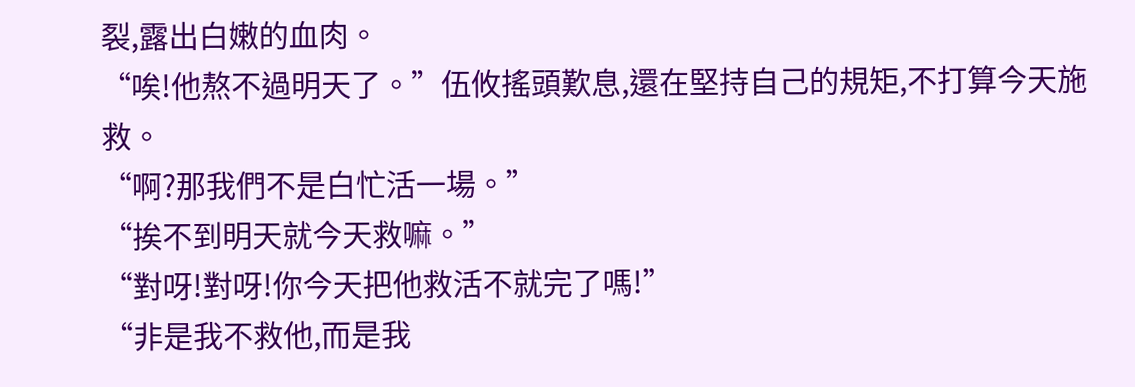裂,露出白嫩的血肉。
“唉!他熬不過明天了。”伍攸搖頭歎息,還在堅持自己的規矩,不打算今天施救。
“啊?那我們不是白忙活一場。”
“挨不到明天就今天救嘛。”
“對呀!對呀!你今天把他救活不就完了嗎!”
“非是我不救他,而是我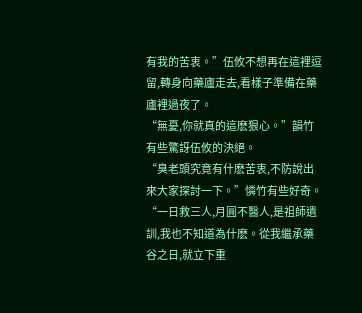有我的苦衷。”伍攸不想再在這裡逗留,轉身向藥廬走去,看樣子準備在藥廬裡過夜了。
“無憂,你就真的這麽狠心。”韻竹有些驚訝伍攸的決絕。
“臭老頭究竟有什麽苦衷,不防說出來大家探討一下。”憐竹有些好奇。
“一日救三人,月圓不醫人,是祖師遺訓,我也不知道為什麽。從我繼承藥谷之日,就立下重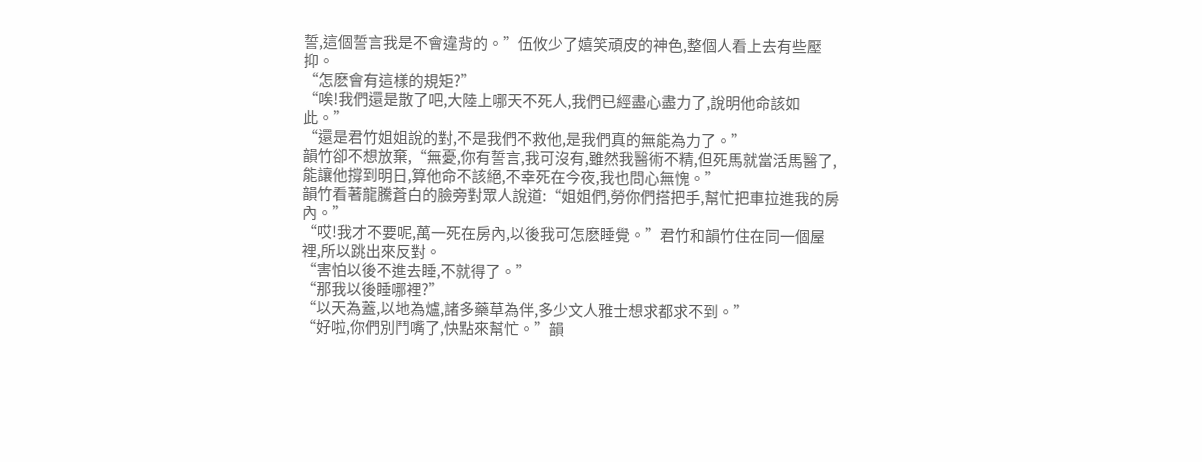誓,這個誓言我是不會違背的。”伍攸少了嬉笑頑皮的神色,整個人看上去有些壓抑。
“怎麽會有這樣的規矩?”
“唉!我們還是散了吧,大陸上哪天不死人,我們已經盡心盡力了,說明他命該如此。”
“還是君竹姐姐說的對,不是我們不救他,是我們真的無能為力了。”
韻竹卻不想放棄,“無憂,你有誓言,我可沒有,雖然我醫術不精,但死馬就當活馬醫了,能讓他撐到明日,算他命不該絕,不幸死在今夜,我也問心無愧。”
韻竹看著龍騰蒼白的臉旁對眾人說道:“姐姐們,勞你們搭把手,幫忙把車拉進我的房內。”
“哎!我才不要呢,萬一死在房內,以後我可怎麽睡覺。”君竹和韻竹住在同一個屋裡,所以跳出來反對。
“害怕以後不進去睡,不就得了。”
“那我以後睡哪裡?”
“以天為蓋,以地為爐,諸多藥草為伴,多少文人雅士想求都求不到。”
“好啦,你們別鬥嘴了,快點來幫忙。”韻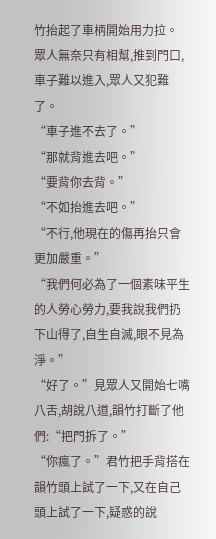竹抬起了車柄開始用力拉。
眾人無奈只有相幫,推到門口,車子難以進入,眾人又犯難了。
“車子進不去了。”
“那就背進去吧。”
“要背你去背。”
“不如抬進去吧。”
“不行,他現在的傷再抬只會更加嚴重。”
“我們何必為了一個素味平生的人勞心勞力,要我說我們扔下山得了,自生自滅,眼不見為淨。”
“好了。”見眾人又開始七嘴八舌,胡說八道,韻竹打斷了他們:“把門拆了。”
“你瘋了。”君竹把手背搭在韻竹頭上試了一下,又在自己頭上試了一下,疑惑的說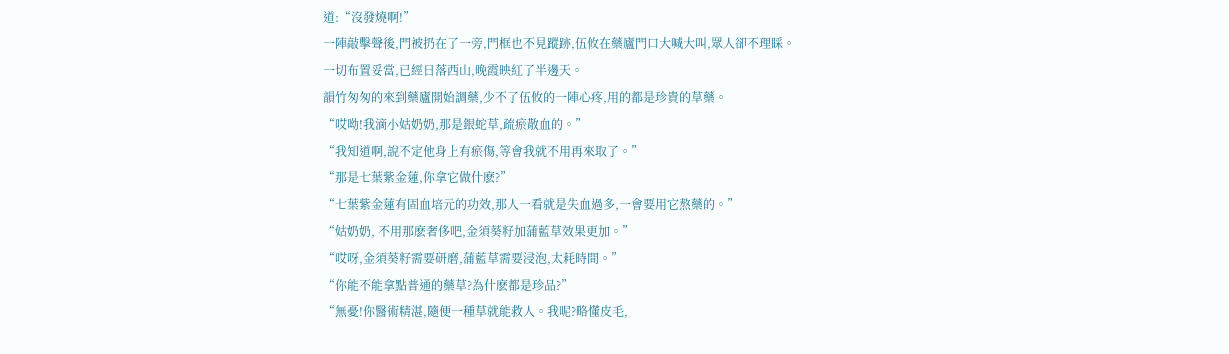道:“沒發燒啊!”
一陣敲擊聲後,門被扔在了一旁,門框也不見蹤跡,伍攸在藥廬門口大喊大叫,眾人卻不理睬。
一切布置妥當,已經日落西山,晚霞映紅了半邊天。
韻竹匆匆的來到藥廬開始調藥,少不了伍攸的一陣心疼,用的都是珍貴的草藥。
“哎呦!我滴小姑奶奶,那是銀蛇草,疏瘀散血的。”
“我知道啊,說不定他身上有瘀傷,等會我就不用再來取了。”
“那是七葉紫金蓮,你拿它做什麽?”
“七葉紫金蓮有固血培元的功效,那人一看就是失血過多,一會要用它熬藥的。”
“姑奶奶, 不用那麽奢侈吧,金須葵籽加蒲藍草效果更加。”
“哎呀,金須葵籽需要研磨,蒲藍草需要浸泡,太耗時間。”
“你能不能拿點普通的藥草?為什麽都是珍品?”
“無憂!你醫術精湛,隨便一種草就能救人。我呢?略懂皮毛,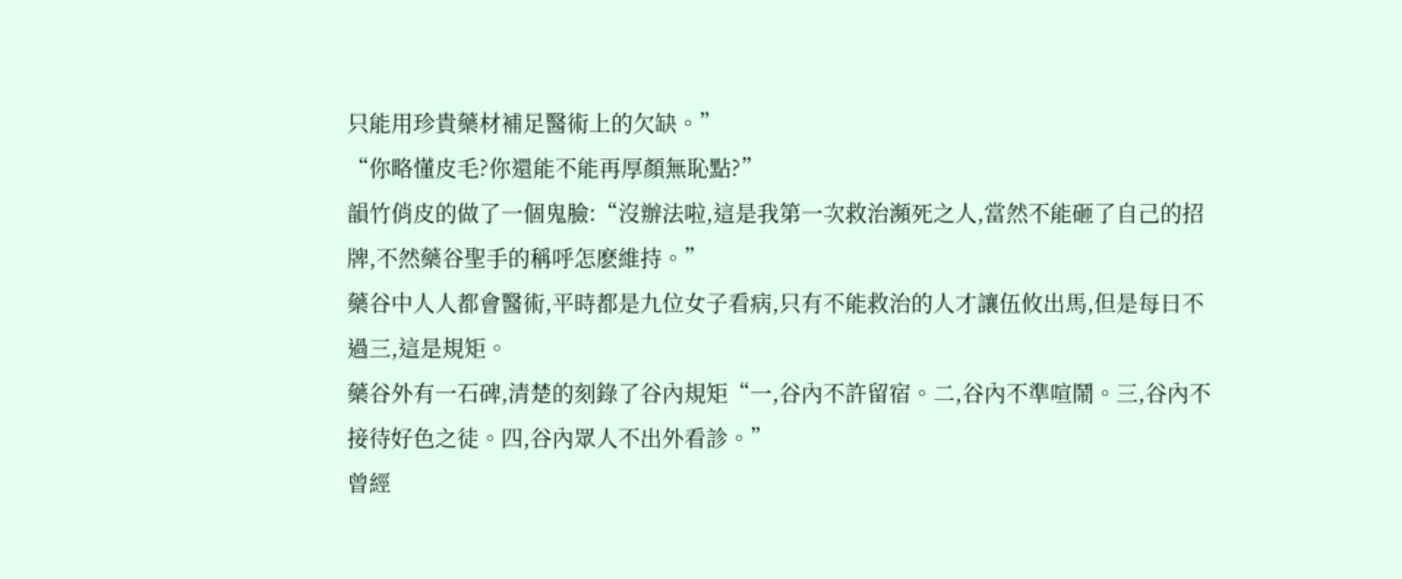只能用珍貴藥材補足醫術上的欠缺。”
“你略懂皮毛?你還能不能再厚顏無恥點?”
韻竹俏皮的做了一個鬼臉:“沒辦法啦,這是我第一次救治瀕死之人,當然不能砸了自己的招牌,不然藥谷聖手的稱呼怎麽維持。”
藥谷中人人都會醫術,平時都是九位女子看病,只有不能救治的人才讓伍攸出馬,但是每日不過三,這是規矩。
藥谷外有一石碑,清楚的刻錄了谷內規矩“一,谷內不許留宿。二,谷內不準喧鬧。三,谷內不接待好色之徒。四,谷內眾人不出外看診。”
曾經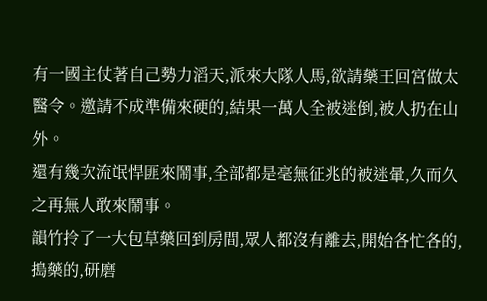有一國主仗著自己勢力滔天,派來大隊人馬,欲請藥王回宮做太醫令。邀請不成準備來硬的,結果一萬人全被迷倒,被人扔在山外。
還有幾次流氓悍匪來鬧事,全部都是毫無征兆的被迷暈,久而久之再無人敢來鬧事。
韻竹拎了一大包草藥回到房間,眾人都沒有離去,開始各忙各的,搗藥的,研磨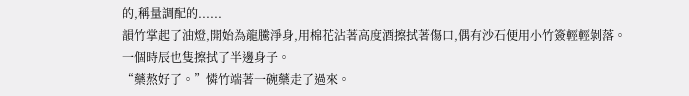的,稱量調配的......
韻竹掌起了油燈,開始為龍騰淨身,用棉花沾著高度酒擦拭著傷口,偶有沙石便用小竹簽輕輕剝落。
一個時辰也隻擦拭了半邊身子。
“藥熬好了。”憐竹端著一碗藥走了過來。